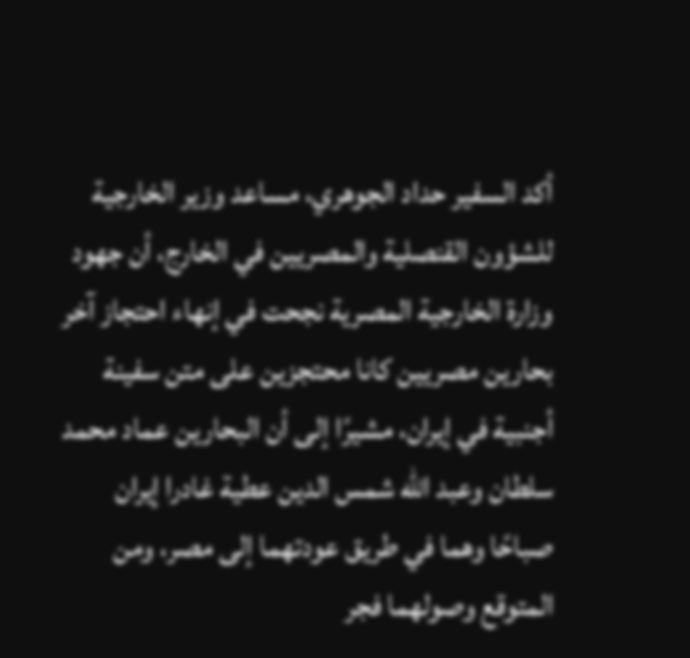أكد السفير حداد الجوهري، مساعد وزير الخارجية للشؤون القنصلية والمصريين في الخارج، أن جهود وزارة الخارجية المصرية نجحت في إنهاء احتجاز آخر بحارين مصريين كانا محتجزين على متن سفينة أجنبية في إيران، مشيرًا إلى أن البحارين عماد محمد سلطان وعبد الله شمس الدين عطية غادرا إيران صباحًا وهما في طريق عودتهما إلى مصر، ومن المتوقع وصولهما فجر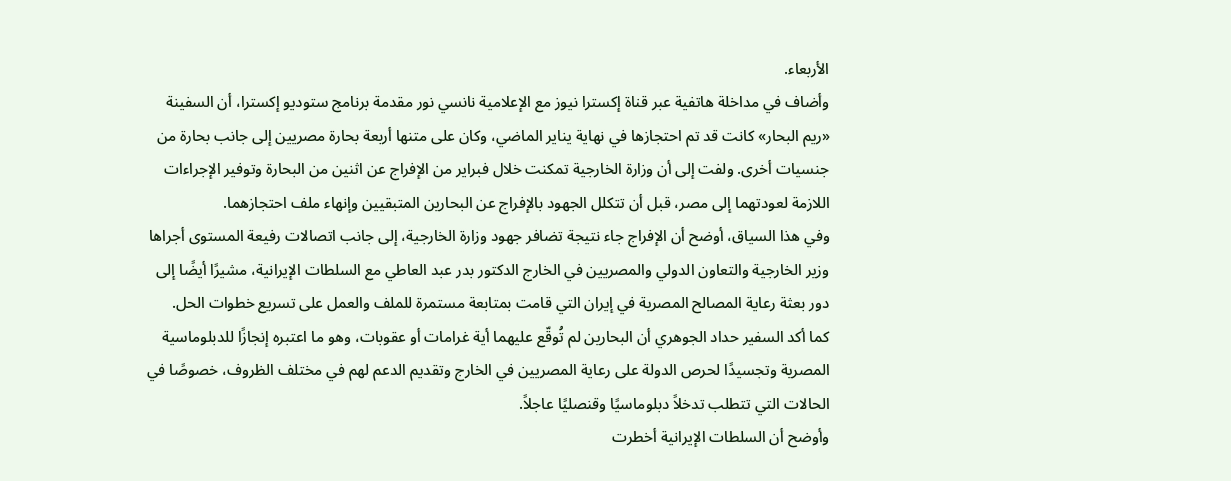الأربعاء.
وأضاف في مداخلة هاتفية عبر قناة إكسترا نيوز مع الإعلامية نانسي نور مقدمة برنامج ستوديو إكسترا، أن السفينة «ريم البحار» كانت قد تم احتجازها في نهاية يناير الماضي، وكان على متنها أربعة بحارة مصريين إلى جانب بحارة من جنسيات أخرى. ولفت إلى أن وزارة الخارجية تمكنت خلال فبراير من الإفراج عن اثنين من البحارة وتوفير الإجراءات اللازمة لعودتهما إلى مصر، قبل أن تتكلل الجهود بالإفراج عن البحارين المتبقيين وإنهاء ملف احتجازهما.
وفي هذا السياق، أوضح أن الإفراج جاء نتيجة تضافر جهود وزارة الخارجية، إلى جانب اتصالات رفيعة المستوى أجراها وزير الخارجية والتعاون الدولي والمصريين في الخارج الدكتور بدر عبد العاطي مع السلطات الإيرانية، مشيرًا أيضًا إلى دور بعثة رعاية المصالح المصرية في إيران التي قامت بمتابعة مستمرة للملف والعمل على تسريع خطوات الحل.
كما أكد السفير حداد الجوهري أن البحارين لم تُوقّع عليهما أية غرامات أو عقوبات، وهو ما اعتبره إنجازًا للدبلوماسية المصرية وتجسيدًا لحرص الدولة على رعاية المصريين في الخارج وتقديم الدعم لهم في مختلف الظروف، خصوصًا في الحالات التي تتطلب تدخلاً دبلوماسيًا وقنصليًا عاجلاً.
وأوضح أن السلطات الإيرانية أخطرت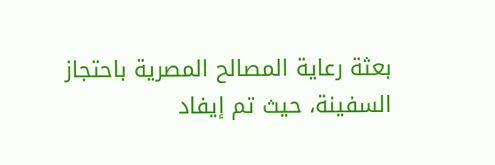بعثة رعاية المصالح المصرية باحتجاز السفينة، حيث تم إيفاد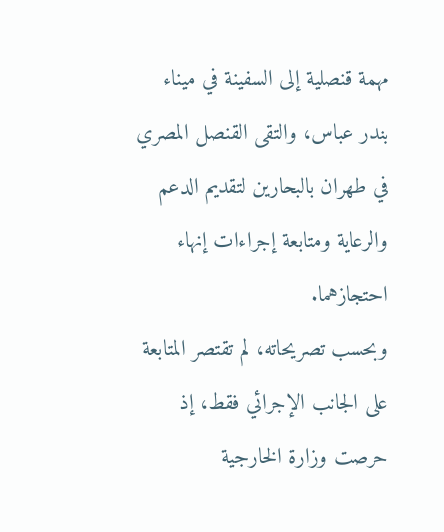مهمة قنصلية إلى السفينة في ميناء بندر عباس، والتقى القنصل المصري في طهران بالبحارين لتقديم الدعم والرعاية ومتابعة إجراءات إنهاء احتجازهما.
وبحسب تصريحاته، لم تقتصر المتابعة على الجانب الإجرائي فقط، إذ حرصت وزارة الخارجية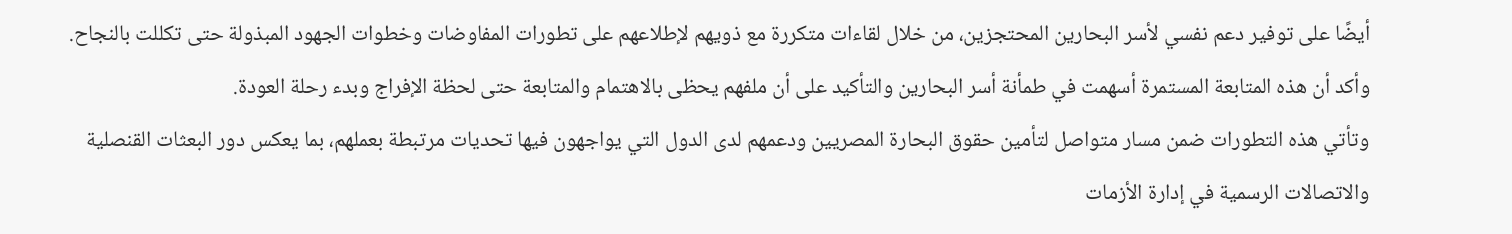أيضًا على توفير دعم نفسي لأسر البحارين المحتجزين، من خلال لقاءات متكررة مع ذويهم لإطلاعهم على تطورات المفاوضات وخطوات الجهود المبذولة حتى تكللت بالنجاح. وأكد أن هذه المتابعة المستمرة أسهمت في طمأنة أسر البحارين والتأكيد على أن ملفهم يحظى بالاهتمام والمتابعة حتى لحظة الإفراج وبدء رحلة العودة.
وتأتي هذه التطورات ضمن مسار متواصل لتأمين حقوق البحارة المصريين ودعمهم لدى الدول التي يواجهون فيها تحديات مرتبطة بعملهم، بما يعكس دور البعثات القنصلية والاتصالات الرسمية في إدارة الأزمات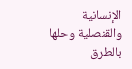الإنسانية والقنصلية وحلها بالطرق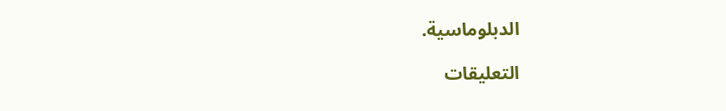الدبلوماسية.

التعليقات